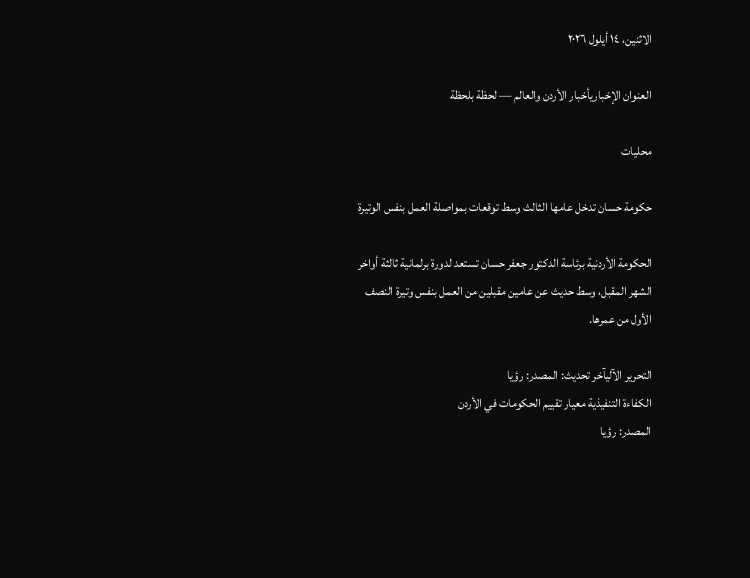الاثنين، ١٤ أيلول ٢٠٢٦

العنوان الإخباريأخبار الأردن والعالم — لحظة بلحظة

محليات

حكومة حسان تدخل عامها الثالث وسط توقعات بمواصلة العمل بنفس الوتيرة

الحكومة الأردنية برئاسة الدكتور جعفر حسان تستعد لدورة برلمانية ثالثة أواخر الشهر المقبل، وسط حديث عن عامين مقبلين من العمل بنفس وتيرة النصف الأول من عمرها.

التحرير الآليآخر تحديث: المصدر: رؤيا
الكفاءة التنفيذية معيار تقييم الحكومات في الأردن
المصدر: رؤيا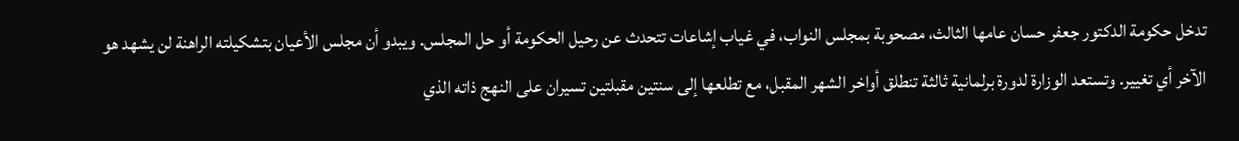تدخل حكومة الدكتور جعفر حسان عامها الثالث، مصحوبة بمجلس النواب، في غياب إشاعات تتحدث عن رحيل الحكومة أو حل المجلس. ويبدو أن مجلس الأعيان بتشكيلته الراهنة لن يشهد هو الآخر أي تغيير. وتستعد الوزارة لدورة برلمانية ثالثة تنطلق أواخر الشهر المقبل، مع تطلعها إلى سنتين مقبلتين تسيران على النهج ذاته الذي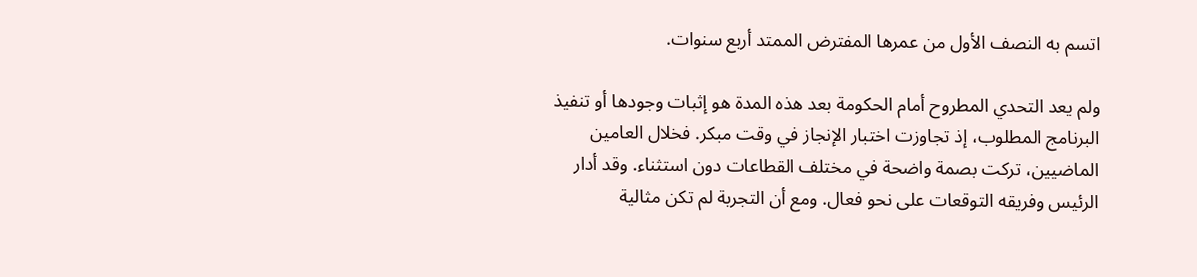اتسم به النصف الأول من عمرها المفترض الممتد أربع سنوات.

ولم يعد التحدي المطروح أمام الحكومة بعد هذه المدة هو إثبات وجودها أو تنفيذ البرنامج المطلوب، إذ تجاوزت اختبار الإنجاز في وقت مبكر. فخلال العامين الماضيين، تركت بصمة واضحة في مختلف القطاعات دون استثناء. وقد أدار الرئيس وفريقه التوقعات على نحو فعال. ومع أن التجربة لم تكن مثالية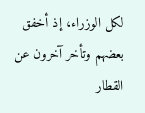لكل الوزراء، إذ أخفق بعضهم وتأخر آخرون عن القطار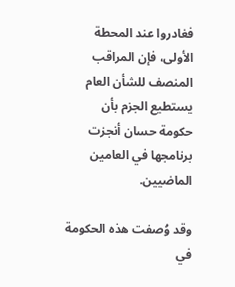فغادروا عند المحطة الأولى، فإن المراقب المنصف للشأن العام يستطيع الجزم بأن حكومة حسان أنجزت برنامجها في العامين الماضيين.

وقد وُصفت هذه الحكومة في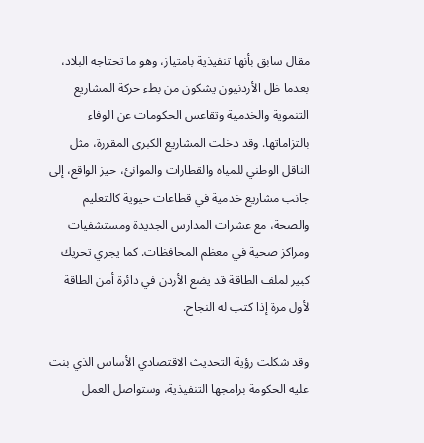مقال سابق بأنها تنفيذية بامتياز، وهو ما تحتاجه البلاد، بعدما ظل الأردنيون يشكون من بطء حركة المشاريع التنموية والخدمية وتقاعس الحكومات عن الوفاء بالتزاماتها. وقد دخلت المشاريع الكبرى المقررة، مثل الناقل الوطني للمياه والقطارات والموانئ، حيز الواقع، إلى جانب مشاريع خدمية في قطاعات حيوية كالتعليم والصحة، مع عشرات المدارس الجديدة ومستشفيات ومراكز صحية في معظم المحافظات. كما يجري تحريك كبير لملف الطاقة قد يضع الأردن في دائرة أمن الطاقة لأول مرة إذا كتب له النجاح.

وقد شكلت رؤية التحديث الاقتصادي الأساس الذي بنت عليه الحكومة برامجها التنفيذية، وستواصل العمل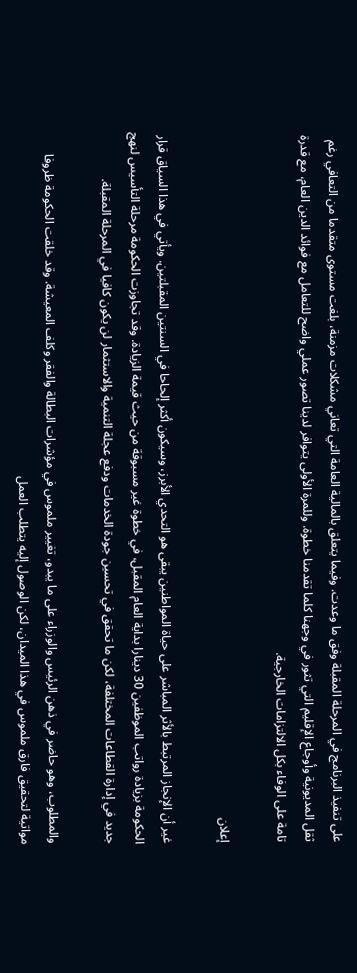على تنفيذ البرنامج في المرحلة المقبلة وفق ما وعدت. وفيما يتعلق بالمالية العامة التي تعاني مشكلات مزمنة، بلغت مستوى متقدما من التعافي رغم ثقل المديونية وأوجاع الإقليم التي تثور في وجهنا كلما تقدمنا خطوة. وللمرة الأولى يتوافر لدينا تصور عملي واضح للتعامل مع فوائد الدين العام، مع قدرة تامة على الوفاء بكل الالتزامات الخارجية.

إعلان

غير أن الإنجاز المرتبط بالأثر المباشر على حياة المواطنين يبقى هو التحدي الأبرز، وسيكون أكثر إلحاحا في السنتين المقبلتين. ويأتي في هذا السياق قرار الحكومة بزيادة رواتب الموظفين 30 دينارا بداية العام المقبل، في خطوة غير مسبوقة من حيث قيمة الزيادة. وقد تجاوزت الحكومة مرحلة التأسيس لنهج جديد في إدارة القطاعات المختلفة، لكن ما تحقق في تحسين جودة الخدمات ودفع عجلة التنمية والاستثمار لن يكون كافيا في المرحلة المقبلة.

والمطلوب، وهو حاضر في ذهن الرئيس والوزراء على ما يبدو، تغيير ملموس في مؤشرات البطالة والفقر وكلف المعيشة. وقد خلقت الحكومة ظروفا مواتية لتحقيق فارق ملموس في هذا الميدان، لكن الوصول إليه يتطلب العمل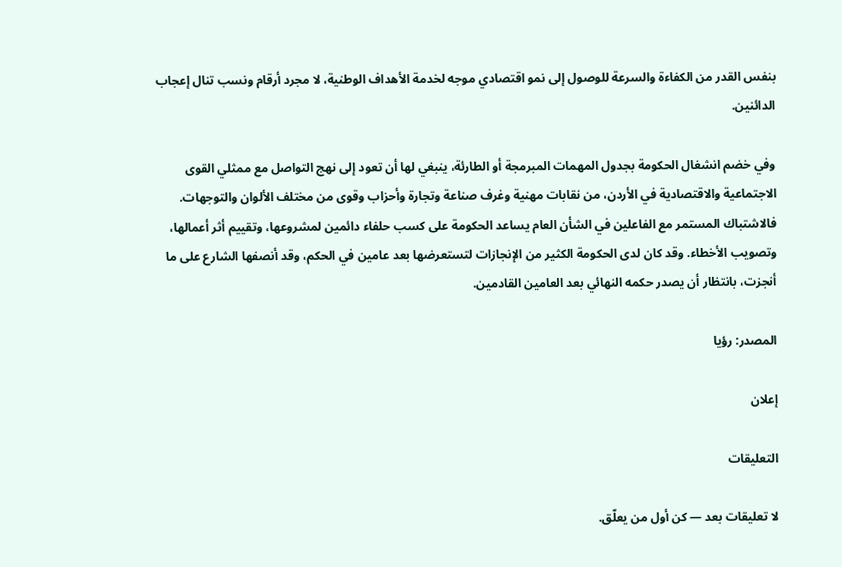بنفس القدر من الكفاءة والسرعة للوصول إلى نمو اقتصادي موجه لخدمة الأهداف الوطنية، لا مجرد أرقام ونسب تنال إعجاب الدائنين.

وفي خضم انشغال الحكومة بجدول المهمات المبرمجة أو الطارئة، ينبغي لها أن تعود إلى نهج التواصل مع ممثلي القوى الاجتماعية والاقتصادية في الأردن، من نقابات مهنية وغرف صناعة وتجارة وأحزاب وقوى من مختلف الألوان والتوجهات. فالاشتباك المستمر مع الفاعلين في الشأن العام يساعد الحكومة على كسب حلفاء دائمين لمشروعها، وتقييم أثر أعمالها، وتصويب الأخطاء. وقد كان لدى الحكومة الكثير من الإنجازات لتستعرضها بعد عامين في الحكم، وقد أنصفها الشارع على ما أنجزت، بانتظار أن يصدر حكمه النهائي بعد العامين القادمين.

المصدر: رؤيا

إعلان

التعليقات

لا تعليقات بعد — كن أول من يعلّق.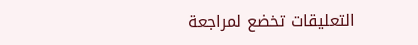التعليقات تخضع لمراجعة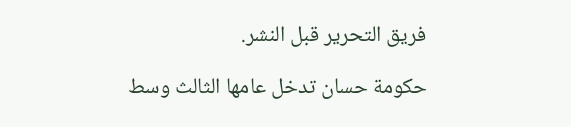فريق التحرير قبل النشر.

حكومة حسان تدخل عامها الثالث وسط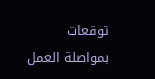توقعات بمواصلة العمل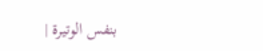بنفس الوتيرة |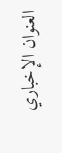العنوان الإخباري